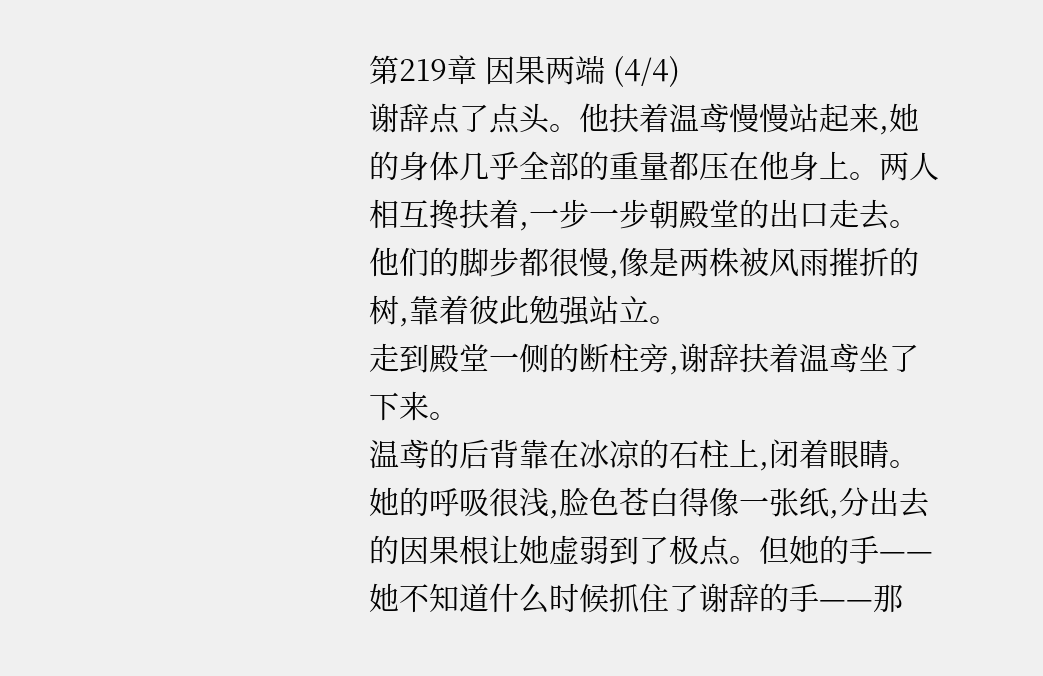第219章 因果两端 (4/4)
谢辞点了点头。他扶着温鸢慢慢站起来,她的身体几乎全部的重量都压在他身上。两人相互搀扶着,一步一步朝殿堂的出口走去。他们的脚步都很慢,像是两株被风雨摧折的树,靠着彼此勉强站立。
走到殿堂一侧的断柱旁,谢辞扶着温鸢坐了下来。
温鸢的后背靠在冰凉的石柱上,闭着眼睛。她的呼吸很浅,脸色苍白得像一张纸,分出去的因果根让她虚弱到了极点。但她的手——她不知道什么时候抓住了谢辞的手——那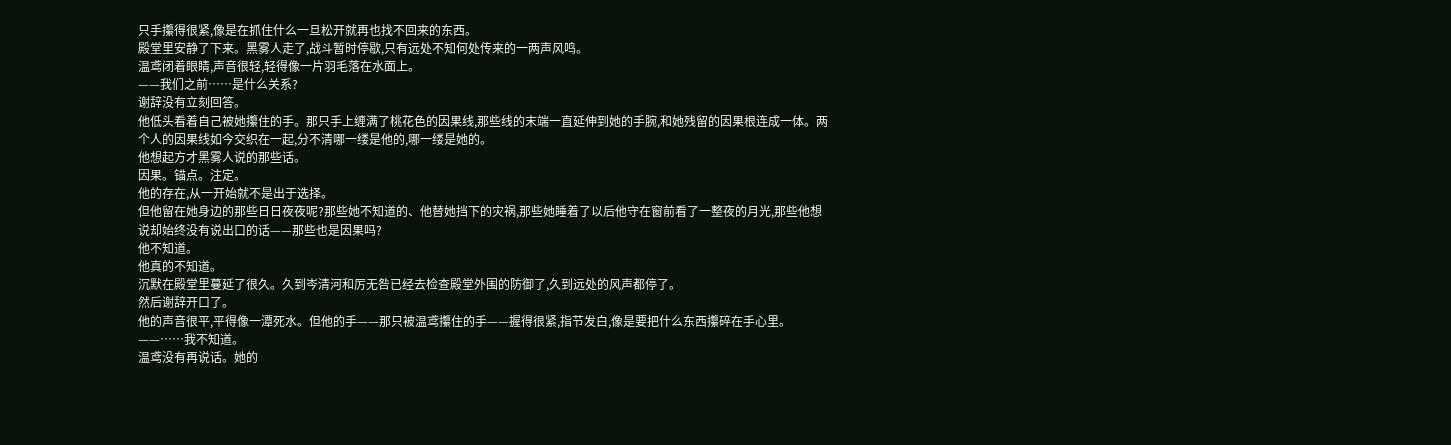只手攥得很紧,像是在抓住什么一旦松开就再也找不回来的东西。
殿堂里安静了下来。黑雾人走了,战斗暂时停歇,只有远处不知何处传来的一两声风鸣。
温鸢闭着眼睛,声音很轻,轻得像一片羽毛落在水面上。
——我们之前……是什么关系?
谢辞没有立刻回答。
他低头看着自己被她攥住的手。那只手上缠满了桃花色的因果线,那些线的末端一直延伸到她的手腕,和她残留的因果根连成一体。两个人的因果线如今交织在一起,分不清哪一缕是他的,哪一缕是她的。
他想起方才黑雾人说的那些话。
因果。锚点。注定。
他的存在,从一开始就不是出于选择。
但他留在她身边的那些日日夜夜呢?那些她不知道的、他替她挡下的灾祸,那些她睡着了以后他守在窗前看了一整夜的月光,那些他想说却始终没有说出口的话——那些也是因果吗?
他不知道。
他真的不知道。
沉默在殿堂里蔓延了很久。久到岑清河和厉无咎已经去检查殿堂外围的防御了,久到远处的风声都停了。
然后谢辞开口了。
他的声音很平,平得像一潭死水。但他的手——那只被温鸢攥住的手——握得很紧,指节发白,像是要把什么东西攥碎在手心里。
——……我不知道。
温鸢没有再说话。她的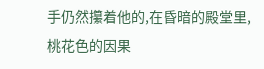手仍然攥着他的,在昏暗的殿堂里,桃花色的因果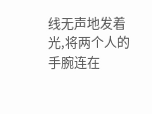线无声地发着光,将两个人的手腕连在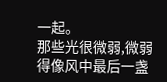一起。
那些光很微弱,微弱得像风中最后一盏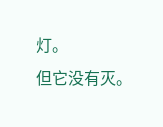灯。
但它没有灭。